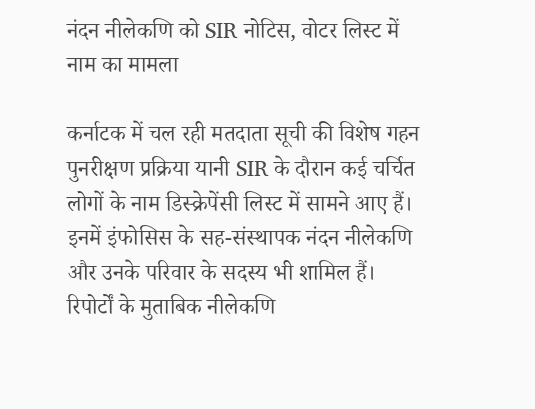नंदन नीलेकणि को SIR नोटिस, वोटर लिस्ट में नाम का मामला

कर्नाटक में चल रही मतदाता सूची की विशेष गहन पुनरीक्षण प्रक्रिया यानी SIR के दौरान कई चर्चित लोगों के नाम डिस्क्रेपेंसी लिस्ट में सामने आए हैं। इनमें इंफोसिस के सह-संस्थापक नंदन नीलेकणि और उनके परिवार के सदस्य भी शामिल हैं।
रिपोर्टों के मुताबिक नीलेकणि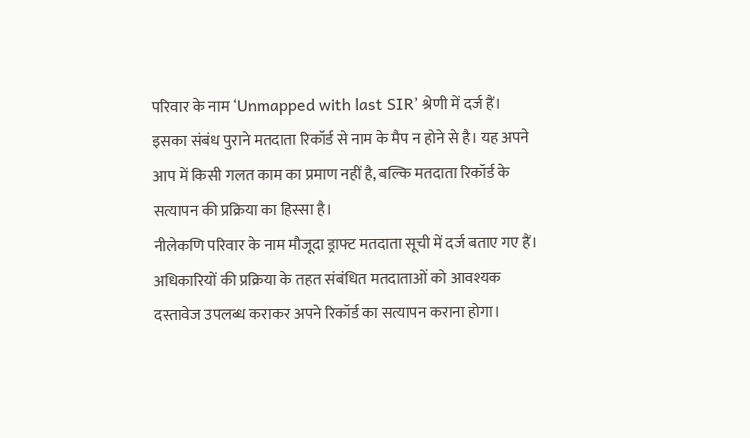परिवार के नाम ‘Unmapped with last SIR’ श्रेणी में दर्ज हैं। इसका संबंध पुराने मतदाता रिकॉर्ड से नाम के मैप न होने से है। यह अपने आप में किसी गलत काम का प्रमाण नहीं है, बल्कि मतदाता रिकॉर्ड के सत्यापन की प्रक्रिया का हिस्सा है।
नीलेकणि परिवार के नाम मौजूदा ड्राफ्ट मतदाता सूची में दर्ज बताए गए हैं। अधिकारियों की प्रक्रिया के तहत संबंधित मतदाताओं को आवश्यक दस्तावेज उपलब्ध कराकर अपने रिकॉर्ड का सत्यापन कराना होगा।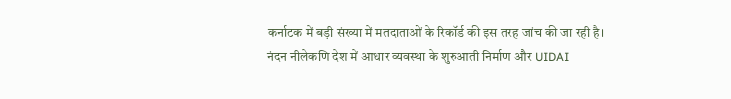कर्नाटक में बड़ी संख्या में मतदाताओं के रिकॉर्ड की इस तरह जांच की जा रही है।
नंदन नीलेकणि देश में आधार व्यवस्था के शुरुआती निर्माण और UIDAI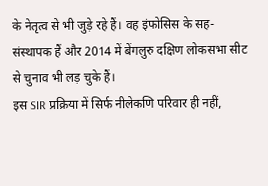के नेतृत्व से भी जुड़े रहे हैं। वह इंफोसिस के सह-संस्थापक हैं और 2014 में बेंगलुरु दक्षिण लोकसभा सीट से चुनाव भी लड़ चुके हैं।
इस SIR प्रक्रिया में सिर्फ नीलेकणि परिवार ही नहीं,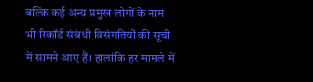बल्कि कई अन्य प्रमुख लोगों के नाम भी रिकॉर्ड संबंधी विसंगतियों की सूची में सामने आए हैं। हालांकि हर मामले में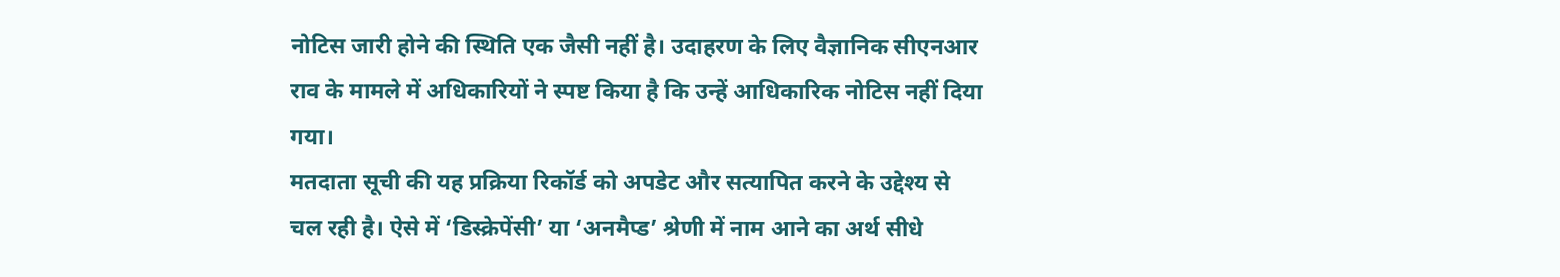नोटिस जारी होने की स्थिति एक जैसी नहीं है। उदाहरण के लिए वैज्ञानिक सीएनआर राव के मामले में अधिकारियों ने स्पष्ट किया है कि उन्हें आधिकारिक नोटिस नहीं दिया गया।
मतदाता सूची की यह प्रक्रिया रिकॉर्ड को अपडेट और सत्यापित करने के उद्देश्य से चल रही है। ऐसे में ‘डिस्क्रेपेंसी’ या ‘अनमैप्ड’ श्रेणी में नाम आने का अर्थ सीधे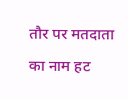तौर पर मतदाता का नाम हट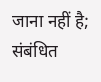जाना नहीं है; संबंधित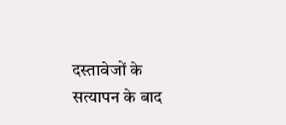दस्तावेजों के सत्यापन के बाद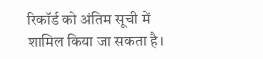रिकॉर्ड को अंतिम सूची में शामिल किया जा सकता है।